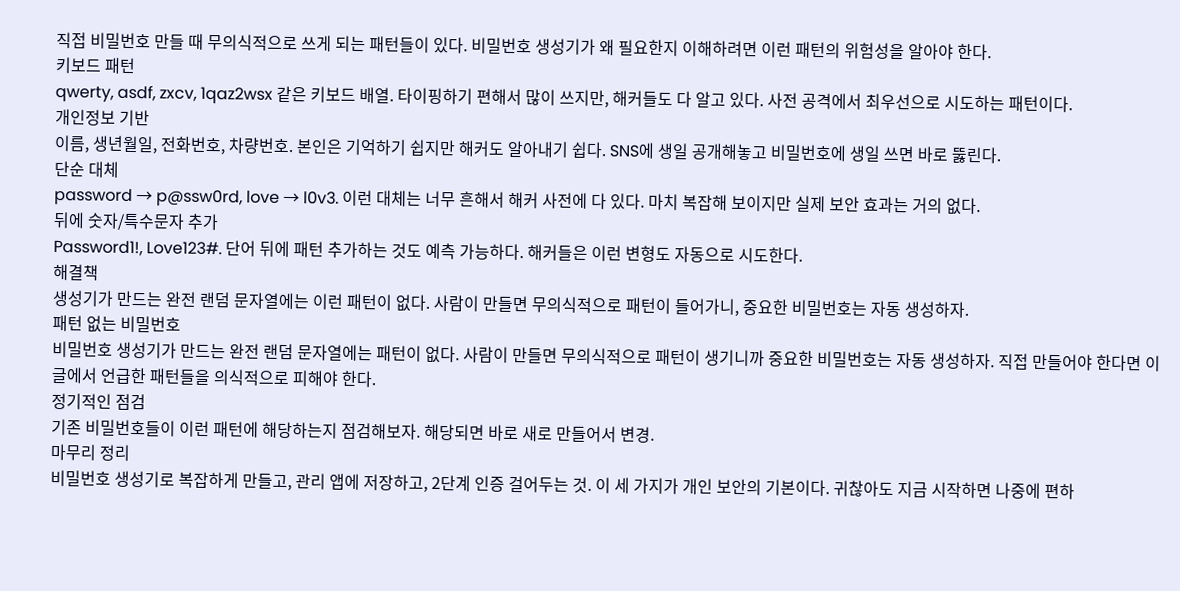직접 비밀번호 만들 때 무의식적으로 쓰게 되는 패턴들이 있다. 비밀번호 생성기가 왜 필요한지 이해하려면 이런 패턴의 위험성을 알아야 한다.
키보드 패턴
qwerty, asdf, zxcv, 1qaz2wsx 같은 키보드 배열. 타이핑하기 편해서 많이 쓰지만, 해커들도 다 알고 있다. 사전 공격에서 최우선으로 시도하는 패턴이다.
개인정보 기반
이름, 생년월일, 전화번호, 차량번호. 본인은 기억하기 쉽지만 해커도 알아내기 쉽다. SNS에 생일 공개해놓고 비밀번호에 생일 쓰면 바로 뚫린다.
단순 대체
password → p@ssw0rd, love → l0v3. 이런 대체는 너무 흔해서 해커 사전에 다 있다. 마치 복잡해 보이지만 실제 보안 효과는 거의 없다.
뒤에 숫자/특수문자 추가
Password1!, Love123#. 단어 뒤에 패턴 추가하는 것도 예측 가능하다. 해커들은 이런 변형도 자동으로 시도한다.
해결책
생성기가 만드는 완전 랜덤 문자열에는 이런 패턴이 없다. 사람이 만들면 무의식적으로 패턴이 들어가니, 중요한 비밀번호는 자동 생성하자.
패턴 없는 비밀번호
비밀번호 생성기가 만드는 완전 랜덤 문자열에는 패턴이 없다. 사람이 만들면 무의식적으로 패턴이 생기니까 중요한 비밀번호는 자동 생성하자. 직접 만들어야 한다면 이 글에서 언급한 패턴들을 의식적으로 피해야 한다.
정기적인 점검
기존 비밀번호들이 이런 패턴에 해당하는지 점검해보자. 해당되면 바로 새로 만들어서 변경.
마무리 정리
비밀번호 생성기로 복잡하게 만들고, 관리 앱에 저장하고, 2단계 인증 걸어두는 것. 이 세 가지가 개인 보안의 기본이다. 귀찮아도 지금 시작하면 나중에 편하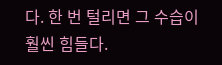다. 한 번 털리면 그 수습이 훨씬 힘들다.